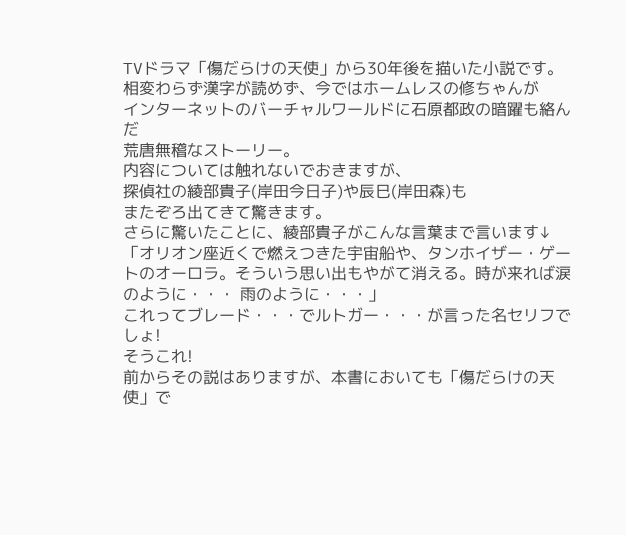TVドラマ「傷だらけの天使」から30年後を描いた小説です。
相変わらず漢字が読めず、今ではホームレスの修ちゃんが
インターネットのバーチャルワールドに石原都政の暗躍も絡んだ
荒唐無稽なストーリー。
内容については触れないでおきますが、
探偵社の綾部貴子(岸田今日子)や辰巳(岸田森)も
またぞろ出てきて驚きます。
さらに驚いたことに、綾部貴子がこんな言葉まで言います↓
「オリオン座近くで燃えつきた宇宙船や、タンホイザー・ゲートのオーロラ。そういう思い出もやがて消える。時が来れば涙のように・・・ 雨のように・・・」
これってブレード・・・でルトガー・・・が言った名セリフでしょ!
そうこれ!
前からその説はありますが、本書においても「傷だらけの天使」で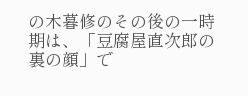の木暮修のその後の一時期は、「豆腐屋直次郎の裏の顔」で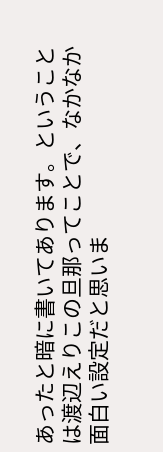あったと暗に書いてあります。ということは渡辺えりこの旦那ってことで、なかなか面白い設定だと思いま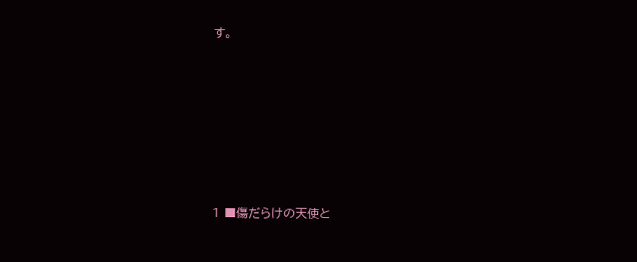す。









1 ■傷だらけの天使と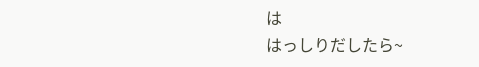は
はっしりだしたら~